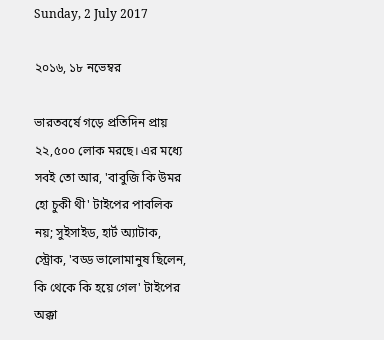Sunday, 2 July 2017

২০১৬, ১৮ নভেম্বর

ভারতবর্ষে গড়ে প্রতিদিন প্রায় ২২,৫০০ লোক মরছে। এর মধ্যে সবই তো আর, 'বাবুজি কি উমর হো চুকী থী' টাইপের পাবলিক নয়; সুইসাইড, হার্ট অ্যাটাক, স্ট্রোক, 'বড্ড ভালোমানুষ ছিলেন, কি থেকে কি হয়ে গেল' টাইপের অক্কা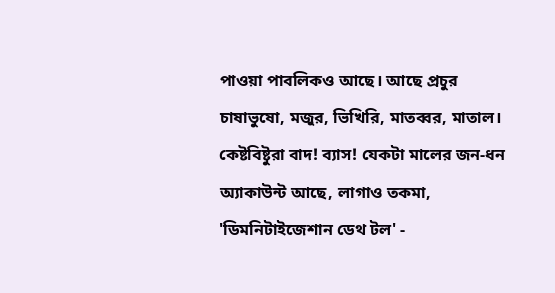পাওয়া পাবলিকও আছে। আছে প্রচুর চাষাভুষো, মজুর, ভিখিরি, মাতব্বর, মাতাল। কেষ্টবিষ্টুরা বাদ! ব্যাস! যেকটা মালের জন-ধন অ্যাকাউন্ট আছে, লাগাও তকমা, 'ডিমনিটাইজেশান ডেথ টল' -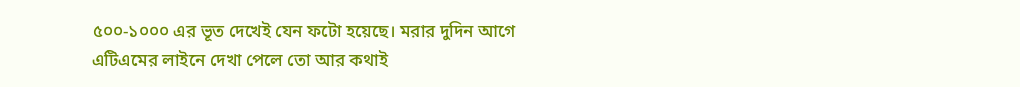৫০০-১০০০ এর ভূত দেখেই যেন ফটো হয়েছে। মরার দুদিন আগে এটিএমের লাইনে দেখা পেলে তো আর কথাই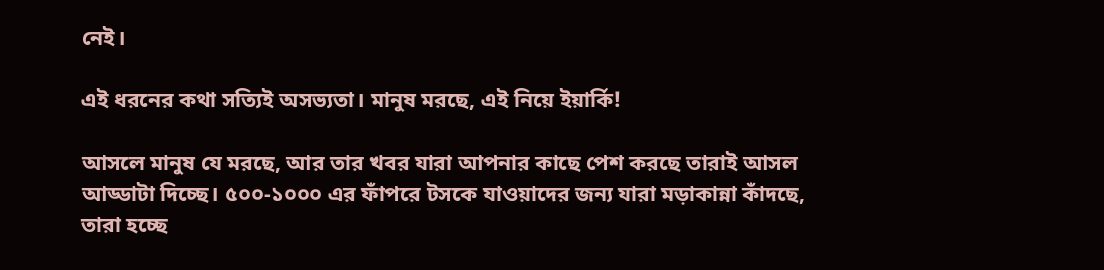নেই।

এই ধরনের কথা সত্যিই অসভ্যতা। মানুষ মরছে, এই নিয়ে ইয়ার্কি!

আসলে মানুষ যে মরছে, আর তার খবর যারা আপনার কাছে পেশ করছে তারাই আসল আড্ডাটা দিচ্ছে। ৫০০-১০০০ এর ফাঁপরে টসকে যাওয়াদের জন্য যারা মড়াকান্না কাঁদছে, তারা হচ্ছে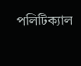পলিটিক্যাল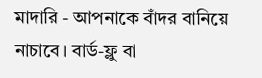মাদারি - আপনাকে বাঁদর বানিয়ে নাচাবে। বার্ড-ফ্লু বা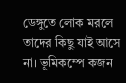ডেঙ্গুতে লোক মরলে তাদের কিছু যাই আসে না। ভূমিকম্পে কজন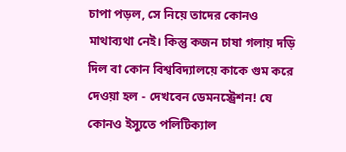চাপা পড়ল, সে নিয়ে তাদের কোনও মাথাব্যথা নেই। কিন্তু কজন চাষা গলায় দড়ি দিল বা কোন বিশ্ববিদ্যালয়ে কাকে গুম করে দেওয়া হল - দেখবেন ডেমনস্ট্রেশন! যে কোনও ইস্যুতে পলিটিক্যাল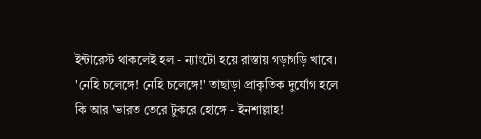ইন্টারেস্ট থাকলেই হল - ন্যাংটো হয়ে রাস্তায় গড়াগড়ি খাবে। 'নেহি চলেঙ্গে! নেহি চলেঙ্গে!' তাছাড়া প্রাকৃতিক দুর্যোগ হলে কি আর 'ভারত তেরে টুকরে হোঙ্গে - ইনশাল্লাহ!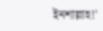ইনশাল্লাহ!'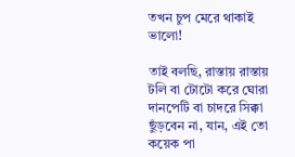তখন চুপ মেরে থাকাই ভালো!

তাই বলছি, রাস্তায় রাস্তায় টলি বা টোটো করে ঘোরা দানপেটি বা চাদরে সিক্কা ছুঁড়বেন না, যান, এই তো কয়েক পা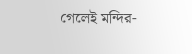গেলেই মন্দির-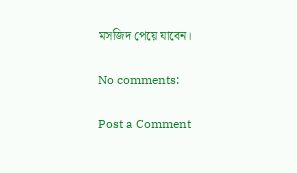মসজিদ পেয়ে যাবেন।

No comments:

Post a Comment